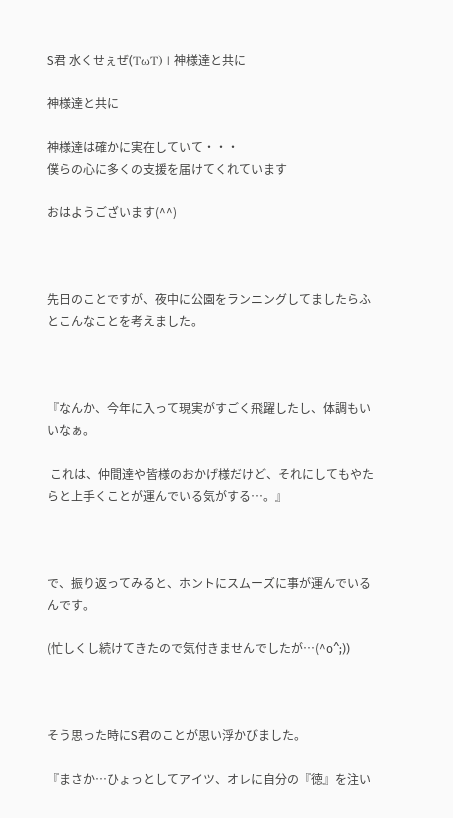S君 水くせぇぜ(TωT) | 神様達と共に

神様達と共に

神様達は確かに実在していて・・・
僕らの心に多くの支援を届けてくれています

おはようございます(^^)



先日のことですが、夜中に公園をランニングしてましたらふとこんなことを考えました。



『なんか、今年に入って現実がすごく飛躍したし、体調もいいなぁ。

 これは、仲間達や皆様のおかげ様だけど、それにしてもやたらと上手くことが運んでいる気がする…。』



で、振り返ってみると、ホントにスムーズに事が運んでいるんです。

(忙しくし続けてきたので気付きませんでしたが…(^o^;))



そう思った時にS君のことが思い浮かびました。

『まさか…ひょっとしてアイツ、オレに自分の『徳』を注い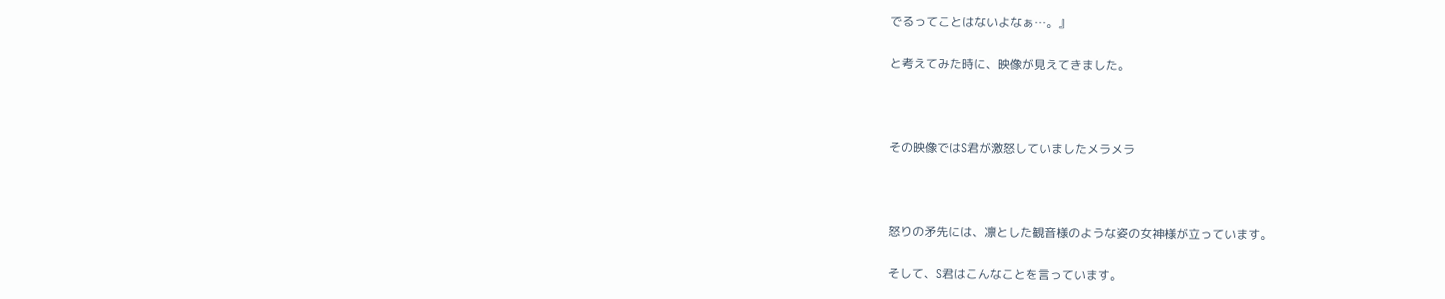でるってことはないよなぁ…。』

と考えてみた時に、映像が見えてきました。



その映像ではS君が激怒していましたメラメラ



怒りの矛先には、凛とした観音様のような姿の女神様が立っています。

そして、S君はこんなことを言っています。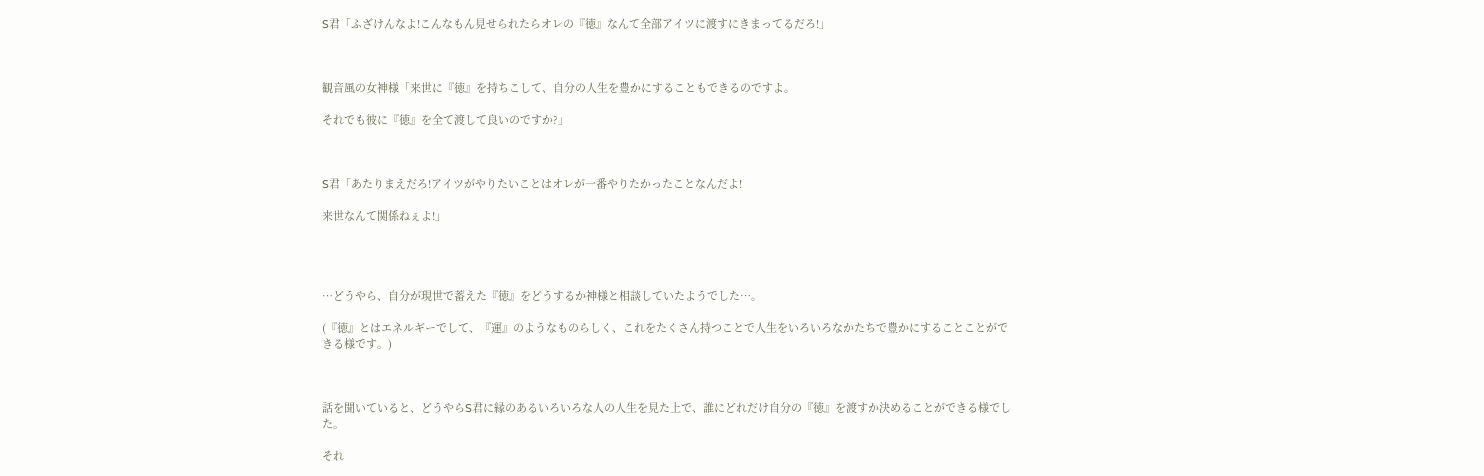S君「ふざけんなよ!こんなもん見せられたらオレの『徳』なんて全部アイツに渡すにきまってるだろ!」



観音風の女神様「来世に『徳』を持ちこして、自分の人生を豊かにすることもできるのですよ。

それでも彼に『徳』を全て渡して良いのですか?」



S君「あたりまえだろ!アイツがやりたいことはオレが一番やりたかったことなんだよ!

来世なんて関係ねぇよ!」




…どうやら、自分が現世で蓄えた『徳』をどうするか神様と相談していたようでした…。

(『徳』とはエネルギーでして、『運』のようなものらしく、これをたくさん持つことで人生をいろいろなかたちで豊かにすることことができる様です。)



話を聞いていると、どうやらS君に縁のあるいろいろな人の人生を見た上で、誰にどれだけ自分の『徳』を渡すか決めることができる様でした。

それ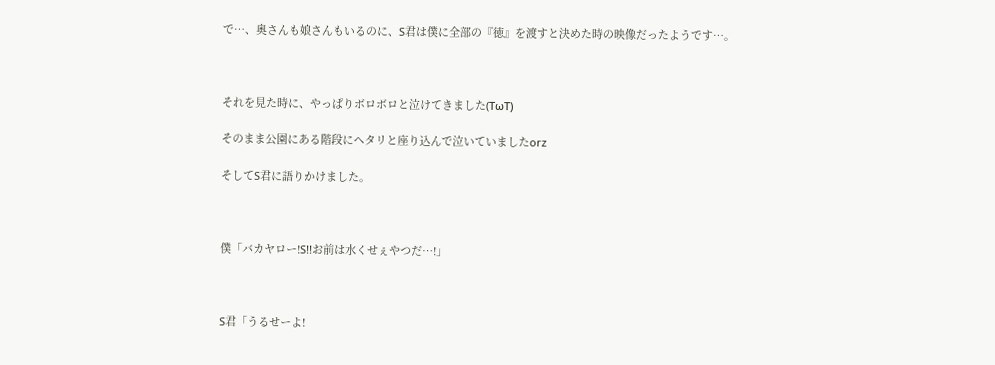で…、奥さんも娘さんもいるのに、S君は僕に全部の『徳』を渡すと決めた時の映像だったようです…。



それを見た時に、やっぱりボロボロと泣けてきました(TωT)

そのまま公園にある階段にヘタリと座り込んで泣いていましたorz

そしてS君に語りかけました。



僕「バカヤロー!S!!お前は水くせぇやつだ…!」



S君「うるせーよ!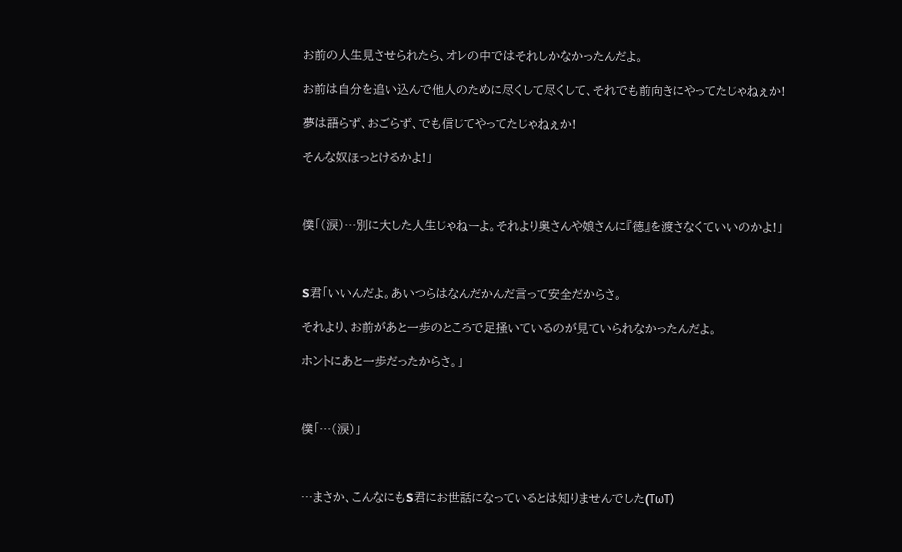お前の人生見させられたら、オレの中ではそれしかなかったんだよ。

お前は自分を追い込んで他人のために尽くして尽くして、それでも前向きにやってたじゃねぇか!

夢は語らず、おごらず、でも信じてやってたじゃねぇか!

そんな奴ほっとけるかよ!」



僕「(涙)…別に大した人生じゃねーよ。それより奥さんや娘さんに『徳』を渡さなくていいのかよ!」



S君「いいんだよ。あいつらはなんだかんだ言って安全だからさ。

それより、お前があと一歩のところで足掻いているのが見ていられなかったんだよ。

ホントにあと一歩だったからさ。」



僕「…(涙)」



…まさか、こんなにもS君にお世話になっているとは知りませんでした(TωT)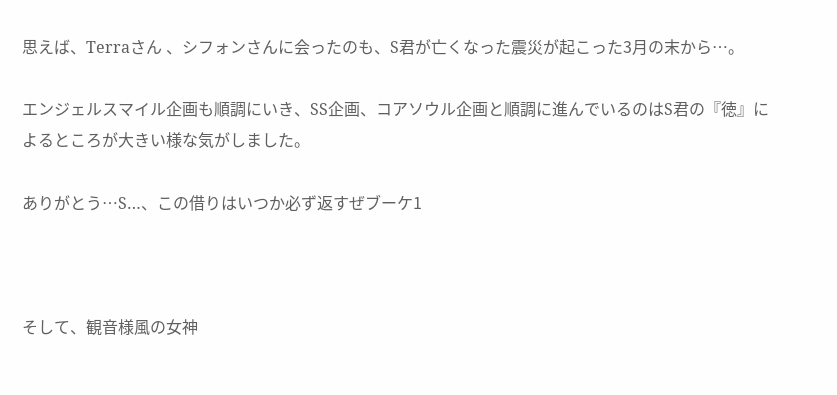思えば、Terraさん 、シフォンさんに会ったのも、S君が亡くなった震災が起こった3月の末から…。

エンジェルスマイル企画も順調にいき、SS企画、コアソウル企画と順調に進んでいるのはS君の『徳』によるところが大きい様な気がしました。

ありがとう…S…、この借りはいつか必ず返すぜブーケ1



そして、観音様風の女神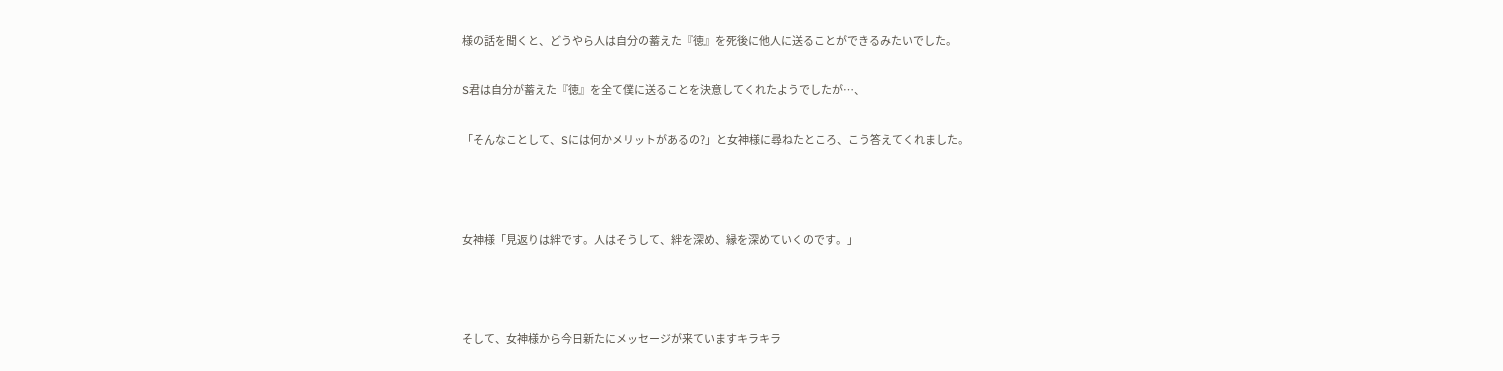様の話を聞くと、どうやら人は自分の蓄えた『徳』を死後に他人に送ることができるみたいでした。

S君は自分が蓄えた『徳』を全て僕に送ることを決意してくれたようでしたが…、

「そんなことして、Sには何かメリットがあるの?」と女神様に尋ねたところ、こう答えてくれました。



女神様「見返りは絆です。人はそうして、絆を深め、縁を深めていくのです。」



そして、女神様から今日新たにメッセージが来ていますキラキラ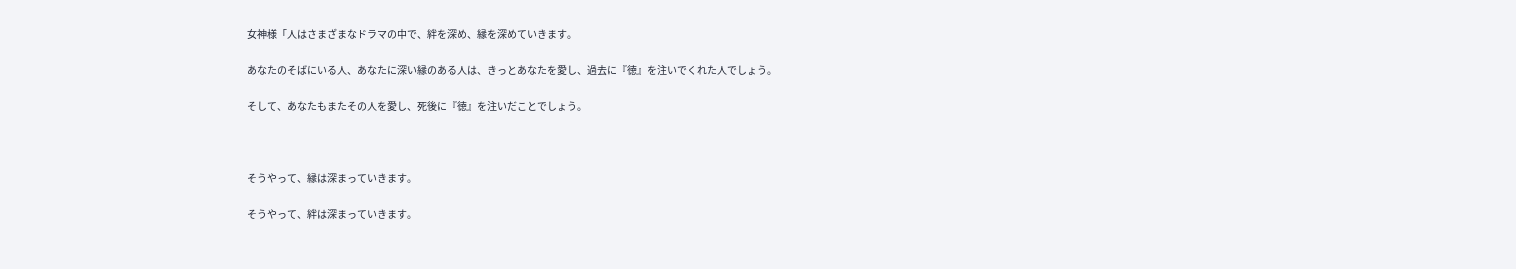女神様「人はさまざまなドラマの中で、絆を深め、縁を深めていきます。

あなたのそばにいる人、あなたに深い縁のある人は、きっとあなたを愛し、過去に『徳』を注いでくれた人でしょう。

そして、あなたもまたその人を愛し、死後に『徳』を注いだことでしょう。



そうやって、縁は深まっていきます。

そうやって、絆は深まっていきます。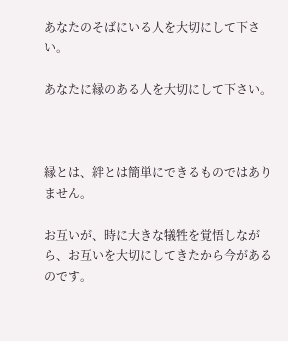あなたのそばにいる人を大切にして下さい。

あなたに縁のある人を大切にして下さい。



縁とは、絆とは簡単にできるものではありません。

お互いが、時に大きな犠牲を覚悟しながら、お互いを大切にしてきたから今があるのです。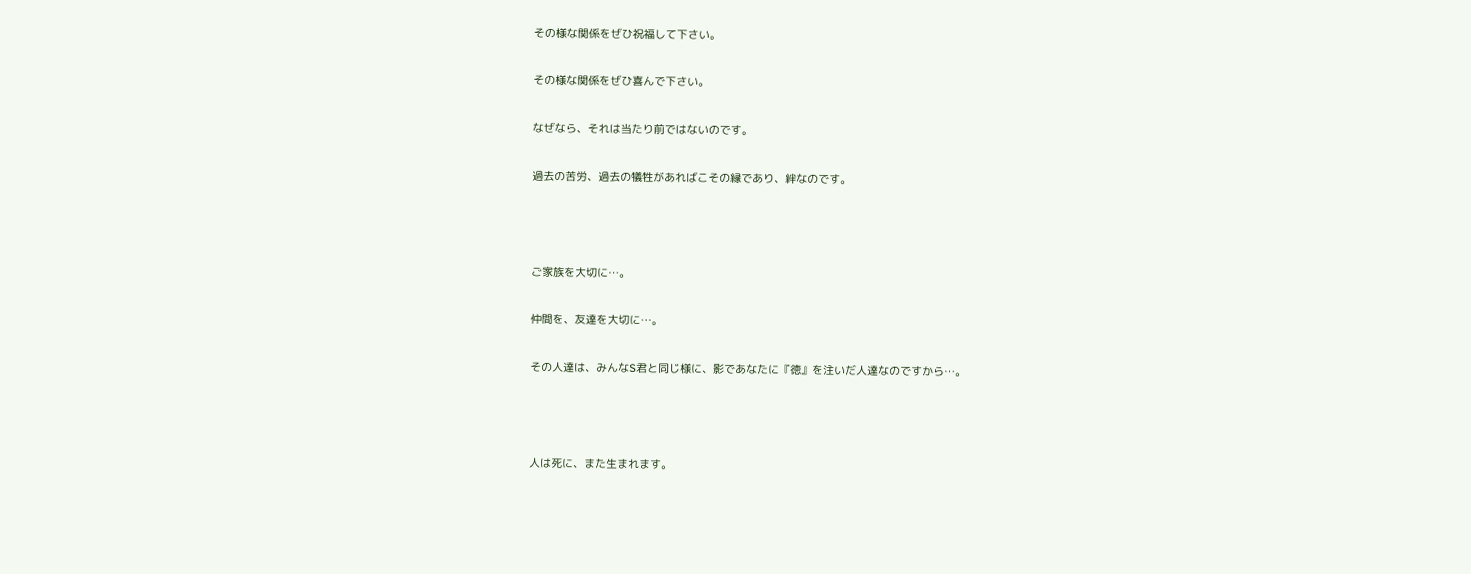その様な関係をぜひ祝福して下さい。

その様な関係をぜひ喜んで下さい。

なぜなら、それは当たり前ではないのです。

過去の苦労、過去の犠牲があればこその縁であり、絆なのです。



ご家族を大切に…。

仲間を、友達を大切に…。

その人達は、みんなS君と同じ様に、影であなたに『徳』を注いだ人達なのですから…。



人は死に、また生まれます。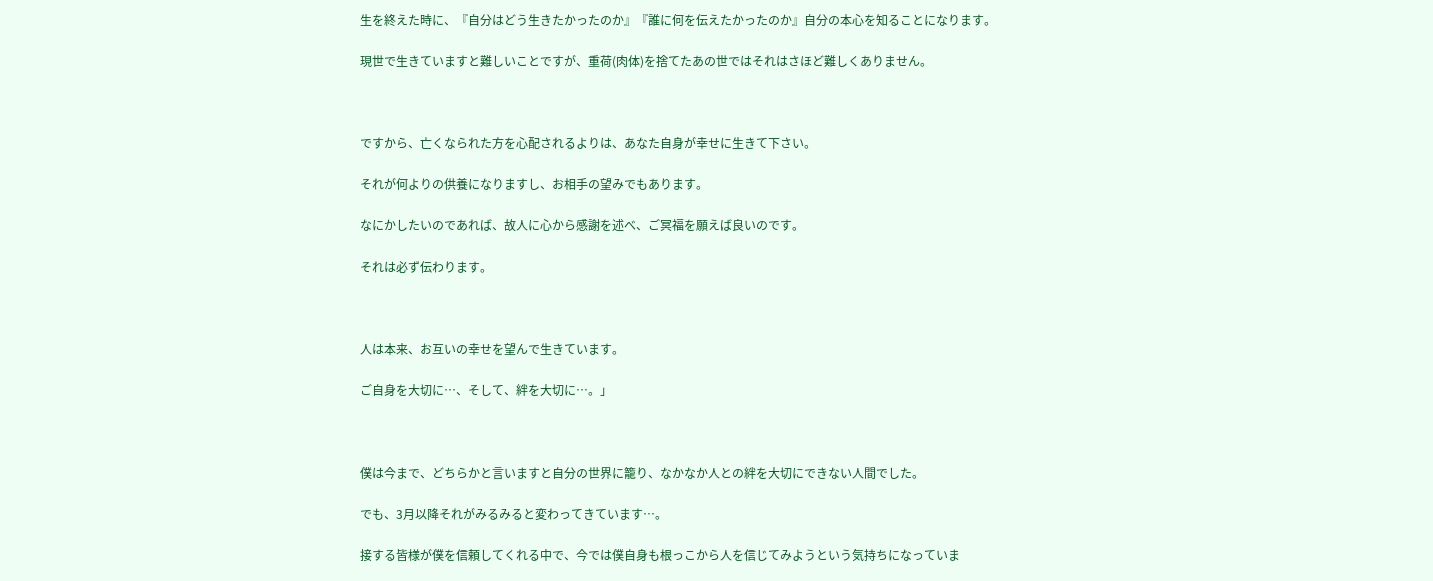生を終えた時に、『自分はどう生きたかったのか』『誰に何を伝えたかったのか』自分の本心を知ることになります。

現世で生きていますと難しいことですが、重荷(肉体)を捨てたあの世ではそれはさほど難しくありません。



ですから、亡くなられた方を心配されるよりは、あなた自身が幸せに生きて下さい。

それが何よりの供養になりますし、お相手の望みでもあります。

なにかしたいのであれば、故人に心から感謝を述べ、ご冥福を願えば良いのです。

それは必ず伝わります。



人は本来、お互いの幸せを望んで生きています。

ご自身を大切に…、そして、絆を大切に…。」



僕は今まで、どちらかと言いますと自分の世界に籠り、なかなか人との絆を大切にできない人間でした。

でも、3月以降それがみるみると変わってきています…。

接する皆様が僕を信頼してくれる中で、今では僕自身も根っこから人を信じてみようという気持ちになっていま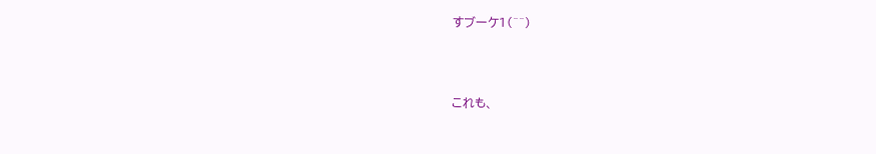すブーケ1(^^)



これも、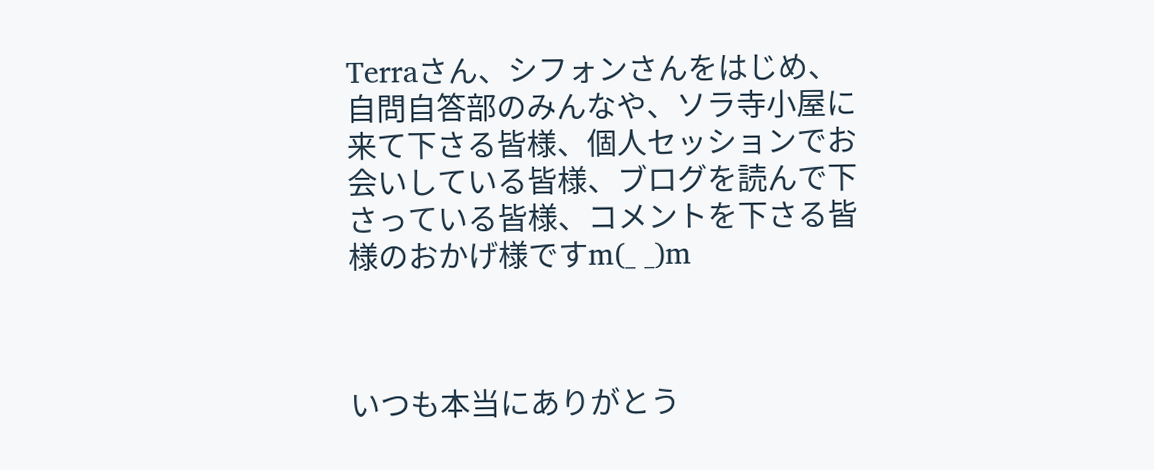Terraさん、シフォンさんをはじめ、自問自答部のみんなや、ソラ寺小屋に来て下さる皆様、個人セッションでお会いしている皆様、ブログを読んで下さっている皆様、コメントを下さる皆様のおかげ様ですm(_ _)m



いつも本当にありがとう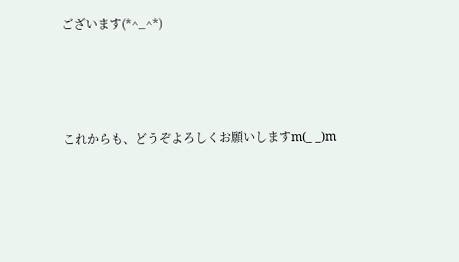ございます(*^_^*)




これからも、どうぞよろしくお願いしますm(_ _)m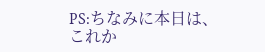PS:ちなみに本日は、これか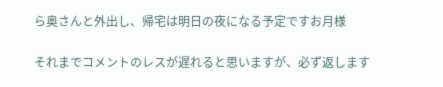ら奥さんと外出し、帰宅は明日の夜になる予定ですお月様

それまでコメントのレスが遅れると思いますが、必ず返します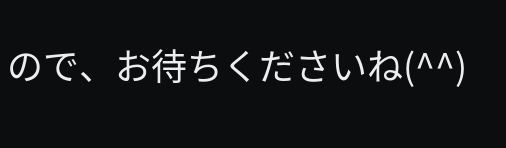ので、お待ちくださいね(^^)